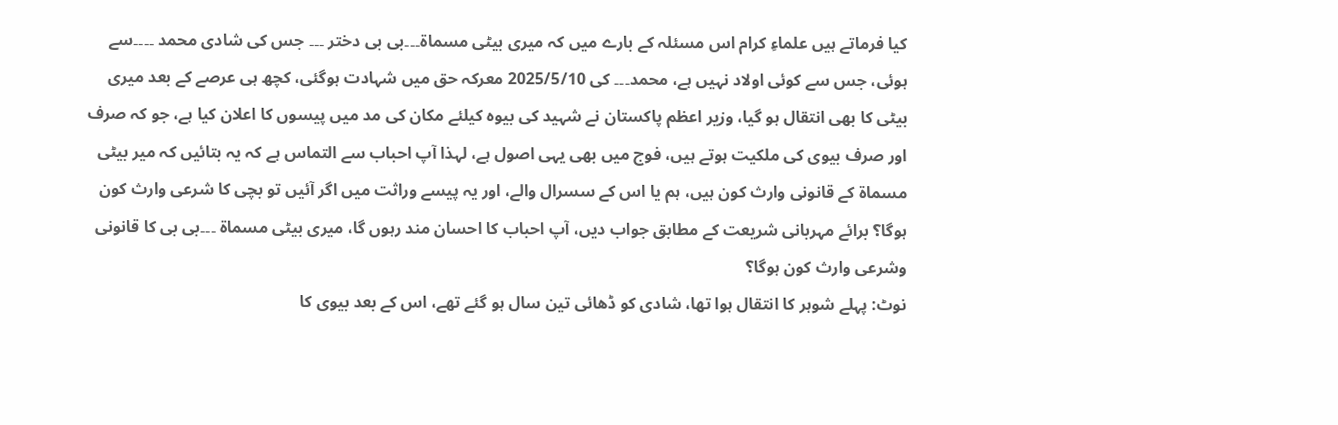کیا فرماتے ہیں علماءِ کرام اس مسئلہ کے بارے میں کہ میری بیٹی مسماۃ۔۔۔بی بی دختر ۔۔۔ جس کی شادی محمد ۔۔۔۔سے ہوئی، جس سے کوئی اولاد نہیں ہے، محمد۔۔۔ کی 2025/5/10 معرکہ حق میں شہادت ہوگئی، کچھ ہی عرصے کے بعد میری بیٹی کا بھی انتقال ہو گیا، وزیر اعظم پاکستان نے شہید کی بیوہ کیلئے مکان کی مد میں پیسوں کا اعلان کیا ہے، جو کہ صرف اور صرف بیوی کی ملکیت ہوتے ہیں، فوج میں بھی یہی اصول ہے، لہذا آپ احباب سے التماس ہے کہ یہ بتائیں کہ میر بیٹی مسماۃ کے قانونی وارث کون ہیں، ہم یا اس کے سسرال والے، اور یہ پیسے وراثت میں اگر آئیں تو بچی کا شرعی وارث کون ہوگا؟ برائے مہربانی شریعت کے مطابق جواب دیں، آپ احباب کا احسان مند رہوں گا، میری بیٹی مسماۃ ۔۔۔بی بی کا قانونی وشرعی وارث کون ہوگا؟
نوٹ: پہلے شوہر کا انتقال ہوا تھا، شادی کو ڈھائی تین سال ہو گئے تھے، اس کے بعد بیوی کا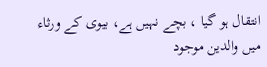انتقال ہو گیا ، بچے نہیں ہے، بیوی کے ورثاء میں والدین موجود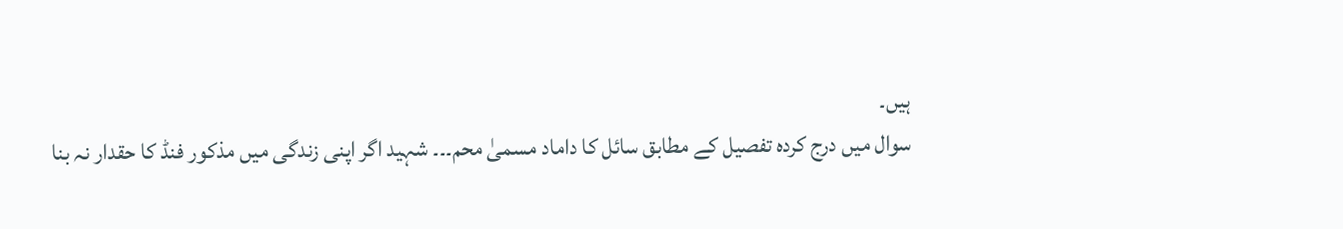ہیں۔
سوال میں درج کردہ تفصیل کے مطابق سائل کا داماد مسمیٰ محم۔۔۔ شہید اگر اپنی زندگی میں مذکور فنڈ کا حقدار نہ بنا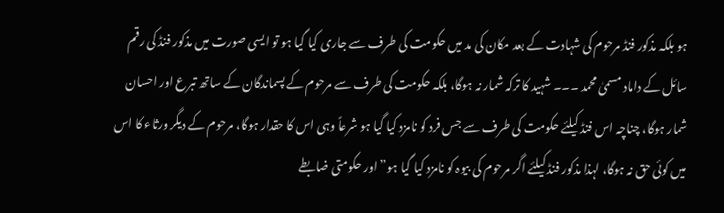ہو بلکہ مذکور فنڈ مرحوم کی شہادت کے بعد مکان کی مد میں حکومت کی طرف سے جاری کیا گیا ہو تو ایسی صورت میں مذکور فنڈ کی رقم سائل کے داماد مسمیٰ محمد ۔۔۔ شہید کا ترکہ شمار نہ ہوگا، بلکہ حکومت کی طرف سے مرحوم کے پسماندگان کے ساتھ تبرع اور احسان شمار ہوگا، چناچہ اس فنڈ کیلئے حکومت کی طرف سے جس فرد کو نامزد کیا گیا ہو شرعاً وہی اس کا حقدار ہوگا، مرحوم کے دیگر ورثاء کا اس میں کوئی حق نہ ہوگا، لہذا مذکور فنڈ کیلئے اگر مرحوم کی بیوہ کو نامزد کیا گیا ہو” اور حکومتی ضابطے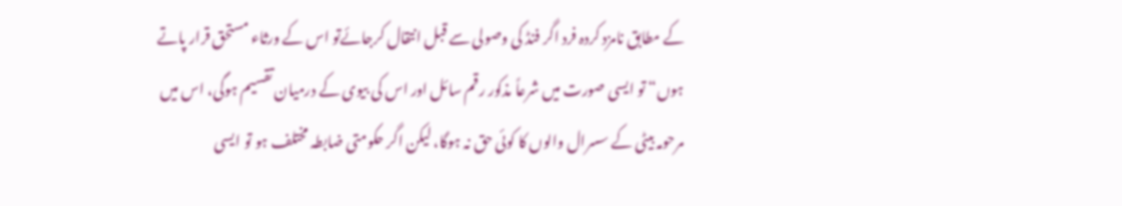کے مطابق نامزد کردہ فرد اگر فنڈ کی وصولی سے قبل انتقال کرجائےتو اس کے ورثاء مستحق قرار پاتے ہوں“ تو ایسی صورت میں شرعاً مذکور رقم سائل اور اس کی بیوی کے درمیان تقسیم ہوگی، اس میں مرحومہ بیٹی کے سسرال والوں کا کوئی حق نہ ہوگا، لیکن اگر حکومتی ضابطہ مختلف ہو تو ایسی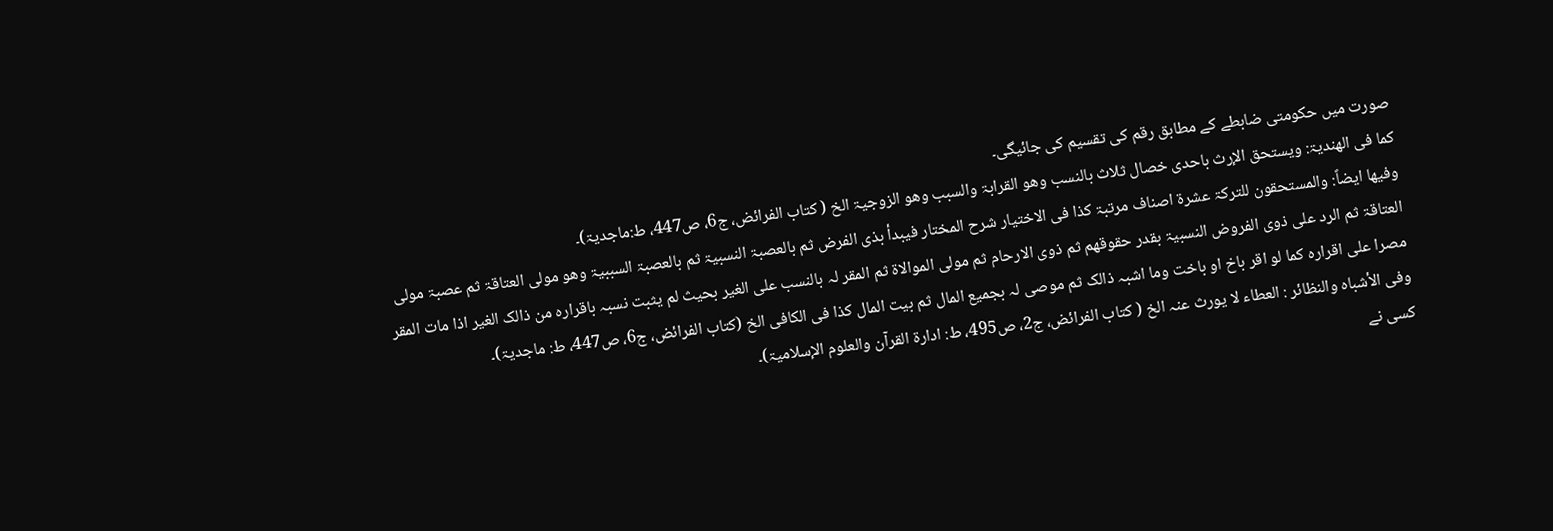صورت میں حکومتی ضابطے کے مطابق رقم کی تقسیم کی جائیگی۔
کما فی الھندیۃ: ویستحق الإرث باحدی خصال ثلاث بالنسب وھو القرابۃ والسبب وھو الزوجیۃ الخ ( کتاب الفرائض، ج6، ص447، ط:ماجدیۃ)۔
وفیھا ایضاً: والمستحقون للترکۃ عشرۃ اصناف مرتبۃ کذا فی الاختیار شرح المختار فیبدأ بذی الفرض ثم بالعصبۃ النسبیۃ ثم بالعصبۃ السببیۃ وھو مولی العتاقۃ ثم عصبۃ مولی العتاقۃ ثم الرد علی ذوی الفروض النسبیۃ بقدر حقوقھم ثم ذوی الارحام ثم مولی الموالاۃ ثم المقر لہ بالنسب علی الغیر بحیث لم یثبت نسبہ باقرارہ من ذالک الغیر اذا مات المقر مصرا علی اقرارہ کما لو اقر باخ او باخت وما اشبہ ذالک ثم موصی لہ بجمیع المال ثم بیت المال کذا فی الکافی الخ (کتاب الفرائض، ج6، ص447، ط: ماجدیۃ)۔
وفی الأشباہ والنظائر : العطاء لا یورث عنہ الخ ( کتاب الفرائض، ج2، ص495، ط: ادارۃ القرآن والعلوم الإسلامیۃ)۔
کسی نے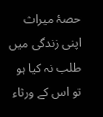حصۂ میراث اپنی زندگی میں طلب نہ کیا ہو تو اس کے ورثاء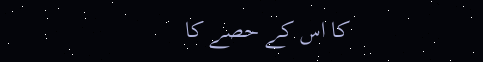کا اس کے حصے کا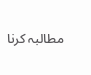مطالبہ کرنا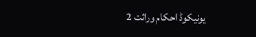یونیکوڈ احکام وراثت 2